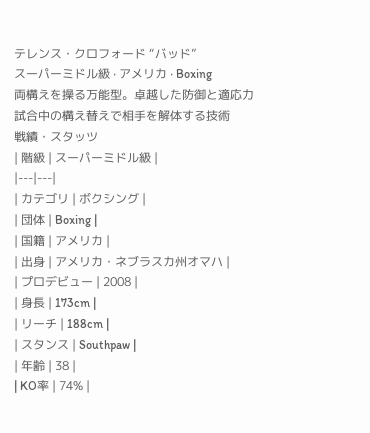テレンス・クロフォード “バッド”
スーパーミドル級 · アメリカ · Boxing
両構えを操る万能型。卓越した防御と適応力
試合中の構え替えで相手を解体する技術
戦績・スタッツ
| 階級 | スーパーミドル級 |
|---|---|
| カテゴリ | ボクシング |
| 団体 | Boxing |
| 国籍 | アメリカ |
| 出身 | アメリカ・ネブラスカ州オマハ |
| プロデビュー | 2008 |
| 身長 | 173cm |
| リーチ | 188cm |
| スタンス | Southpaw |
| 年齢 | 38 |
| KO率 | 74% |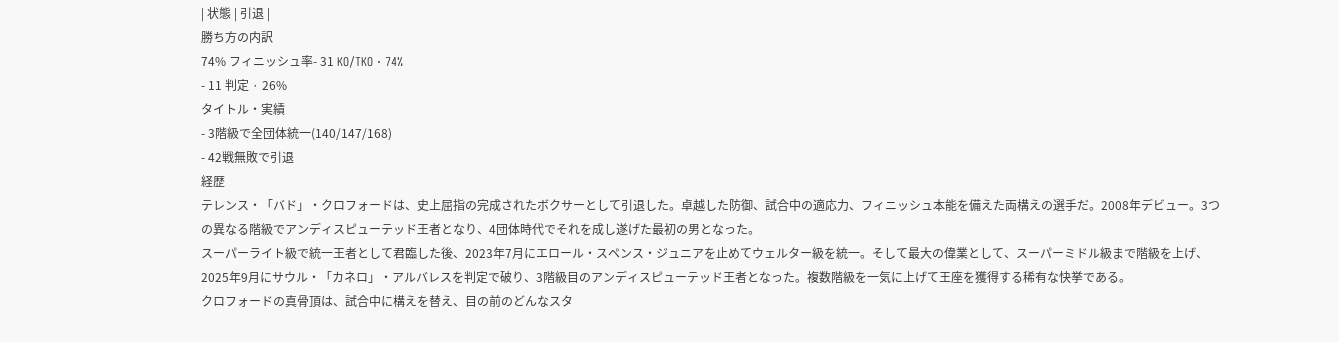| 状態 | 引退 |
勝ち方の内訳
74% フィニッシュ率- 31 KO/TKO · 74%
- 11 判定 · 26%
タイトル・実績
- 3階級で全団体統一(140/147/168)
- 42戦無敗で引退
経歴
テレンス・「バド」・クロフォードは、史上屈指の完成されたボクサーとして引退した。卓越した防御、試合中の適応力、フィニッシュ本能を備えた両構えの選手だ。2008年デビュー。3つの異なる階級でアンディスピューテッド王者となり、4団体時代でそれを成し遂げた最初の男となった。
スーパーライト級で統一王者として君臨した後、2023年7月にエロール・スペンス・ジュニアを止めてウェルター級を統一。そして最大の偉業として、スーパーミドル級まで階級を上げ、2025年9月にサウル・「カネロ」・アルバレスを判定で破り、3階級目のアンディスピューテッド王者となった。複数階級を一気に上げて王座を獲得する稀有な快挙である。
クロフォードの真骨頂は、試合中に構えを替え、目の前のどんなスタ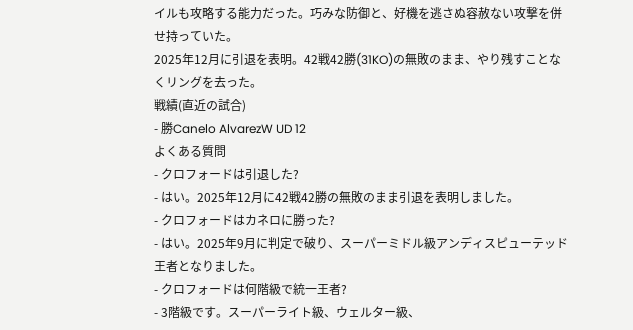イルも攻略する能力だった。巧みな防御と、好機を逃さぬ容赦ない攻撃を併せ持っていた。
2025年12月に引退を表明。42戦42勝(31KO)の無敗のまま、やり残すことなくリングを去った。
戦績(直近の試合)
- 勝Canelo AlvarezW UD 12
よくある質問
- クロフォードは引退した?
- はい。2025年12月に42戦42勝の無敗のまま引退を表明しました。
- クロフォードはカネロに勝った?
- はい。2025年9月に判定で破り、スーパーミドル級アンディスピューテッド王者となりました。
- クロフォードは何階級で統一王者?
- 3階級です。スーパーライト級、ウェルター級、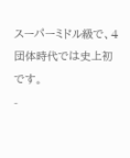スーパーミドル級で、4団体時代では史上初です。
-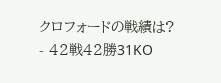クロフォードの戦績は?
- 42戦42勝31KO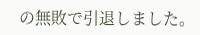の無敗で引退しました。